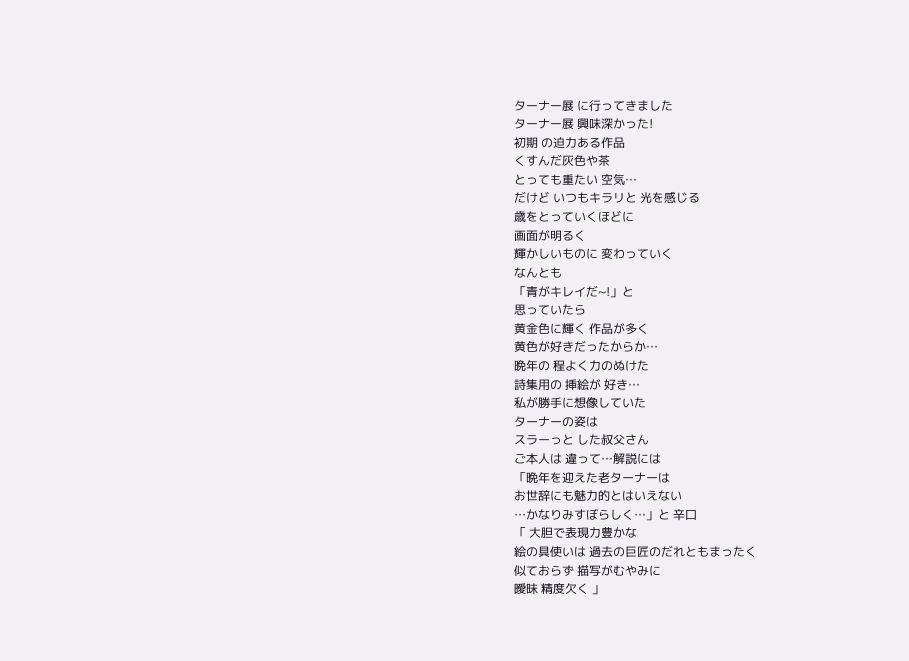ターナー展 に行ってきました
ターナー展 興味深かった!
初期 の迫力ある作品
くすんだ灰色や茶
とっても重たい 空気…
だけど いつもキラリと 光を感じる
歳をとっていくほどに
画面が明るく
輝かしいものに 変わっていく
なんとも
「青がキレイだ~!」と
思っていたら
黄金色に輝く 作品が多く
黄色が好きだったからか…
晩年の 程よく力のぬけた
詩集用の 挿絵が 好き…
私が勝手に想像していた
ターナーの姿は
スラーっと した叔父さん
ご本人は 違って…解説には
「晩年を迎えた老ターナーは
お世辞にも魅力的とはいえない
…かなりみすぼらしく…」と 辛口
「 大胆で表現力豊かな
絵の具使いは 過去の巨匠のだれともまったく
似ておらず 描写がむやみに
曖昧 精度欠く 」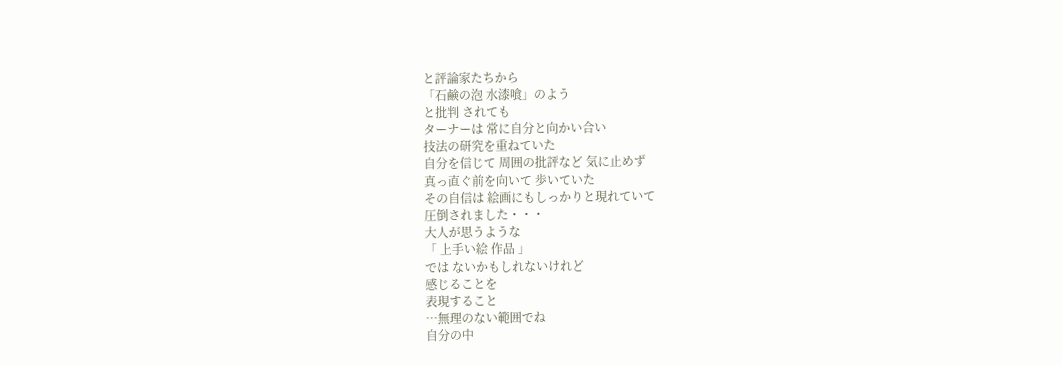と評論家たちから
「石鹸の泡 水漆喰」のよう
と批判 されても
ターナーは 常に自分と向かい合い
技法の研究を重ねていた
自分を信じて 周囲の批評など 気に止めず
真っ直ぐ前を向いて 歩いていた
その自信は 絵画にもしっかりと現れていて
圧倒されました・・・
大人が思うような
「 上手い絵 作品 」
では ないかもしれないけれど
感じることを
表現すること
…無理のない範囲でね
自分の中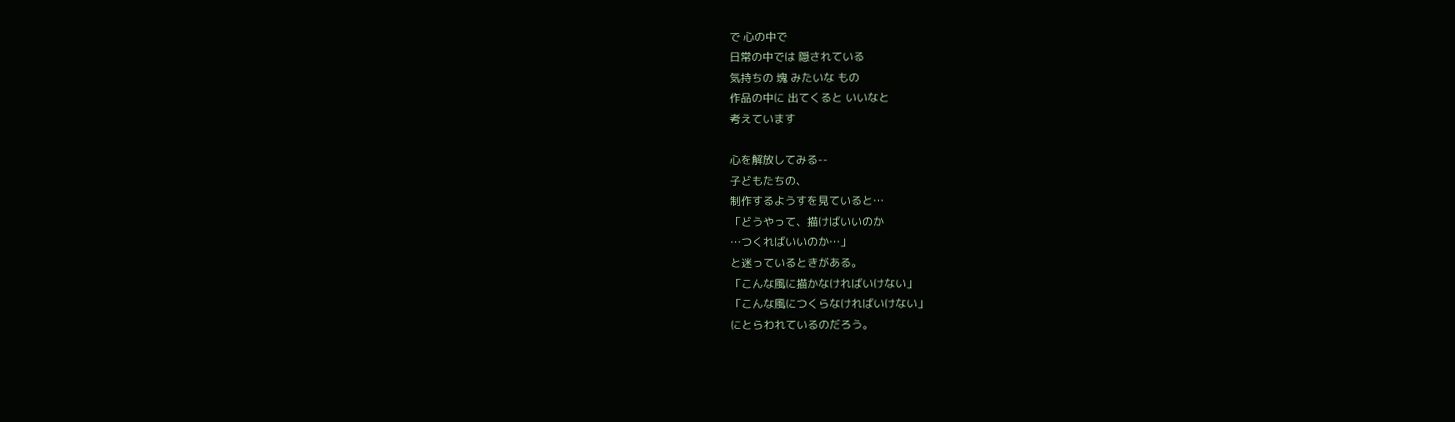で 心の中で
日常の中では 隠されている
気持ちの 塊 みたいな もの
作品の中に 出てくると いいなと
考えています

心を解放してみる--
子どもたちの、
制作するようすを見ていると…
「どうやって、描けばいいのか
…つくればいいのか…」
と迷っているときがある。
「こんな風に描かなければいけない」
「こんな風につくらなければいけない」
にとらわれているのだろう。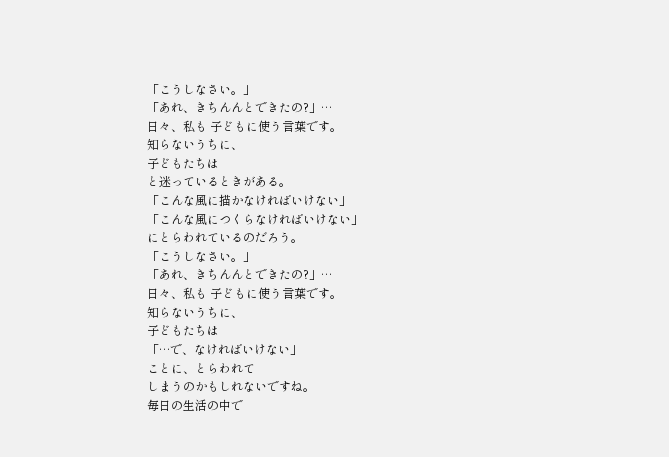「こうしなさい。」
「あれ、きちんんとできたの?」…
日々、私も 子どもに使う言葉です。
知らないうちに、
子どもたちは
と迷っているときがある。
「こんな風に描かなければいけない」
「こんな風につくらなければいけない」
にとらわれているのだろう。
「こうしなさい。」
「あれ、きちんんとできたの?」…
日々、私も 子どもに使う言葉です。
知らないうちに、
子どもたちは
「…で、なければいけない」
ことに、とらわれて
しまうのかもしれないですね。
毎日の生活の中で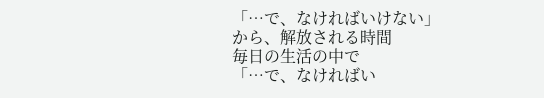「…で、なければいけない」
から、解放される時間
毎日の生活の中で
「…で、なければい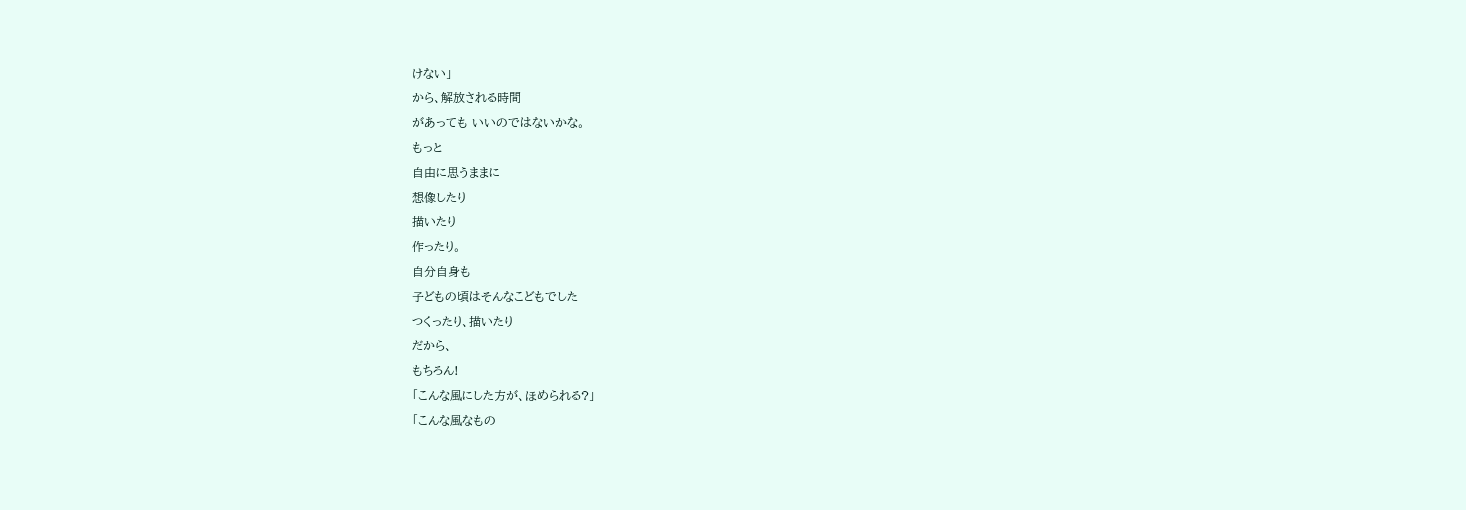けない」
から、解放される時間
があっても いいのではないかな。
もっと
自由に思うままに
想像したり
描いたり
作ったり。
自分自身も
子どもの頃はそんなこどもでした
つくったり、描いたり
だから、
もちろん!
「こんな風にした方が、ほめられる?」
「こんな風なもの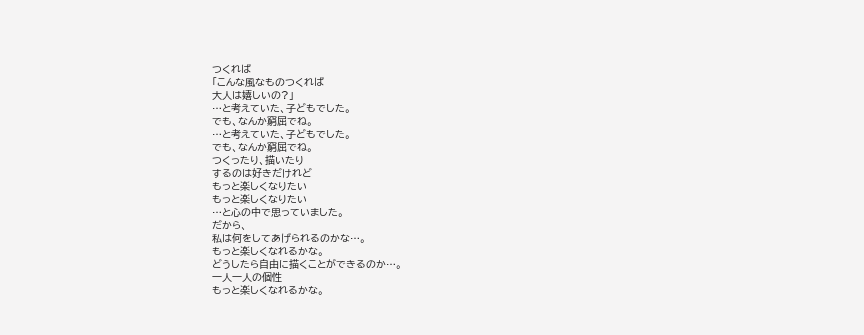つくれば
「こんな風なものつくれば
大人は嬉しいの?」
…と考えていた、子どもでした。
でも、なんか窮屈でね。
…と考えていた、子どもでした。
でも、なんか窮屈でね。
つくったり、描いたり
するのは好きだけれど
もっと楽しくなりたい
もっと楽しくなりたい
…と心の中で思っていました。
だから、
私は何をしてあげられるのかな…。
もっと楽しくなれるかな。
どうしたら自由に描くことができるのか…。
一人一人の個性
もっと楽しくなれるかな。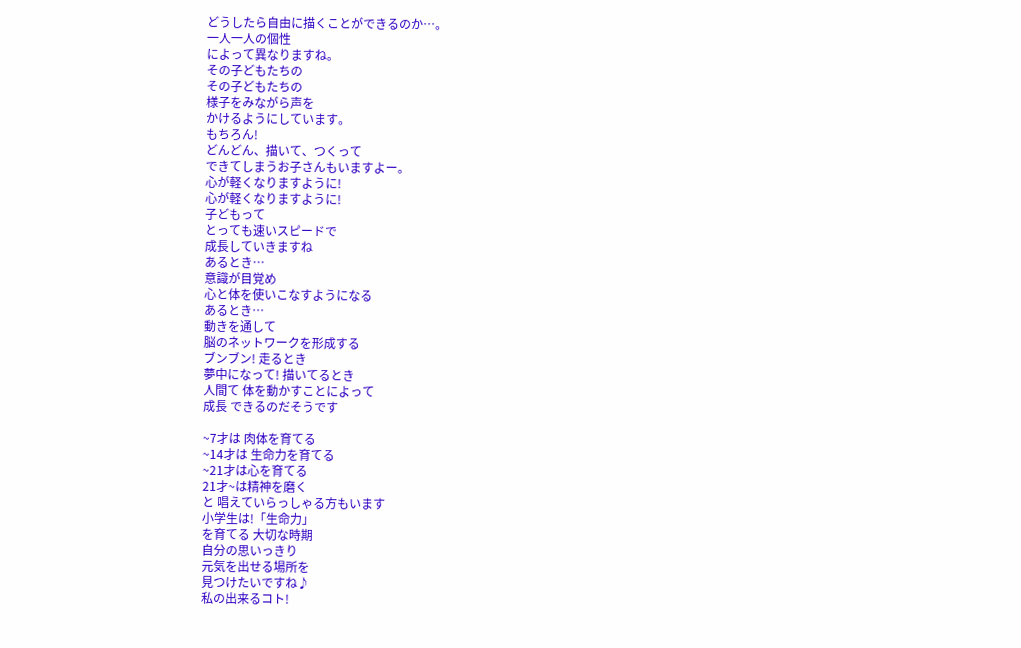どうしたら自由に描くことができるのか…。
一人一人の個性
によって異なりますね。
その子どもたちの
その子どもたちの
様子をみながら声を
かけるようにしています。
もちろん!
どんどん、描いて、つくって
できてしまうお子さんもいますよー。
心が軽くなりますように!
心が軽くなりますように!
子どもって
とっても速いスピードで
成長していきますね
あるとき…
意識が目覚め
心と体を使いこなすようになる
あるとき…
動きを通して
脳のネットワークを形成する
ブンブン! 走るとき
夢中になって! 描いてるとき
人間て 体を動かすことによって
成長 できるのだそうです

~7才は 肉体を育てる
~14才は 生命力を育てる
~21才は心を育てる
21才~は精神を磨く
と 唱えていらっしゃる方もいます
小学生は!「生命力」
を育てる 大切な時期
自分の思いっきり
元気を出せる場所を
見つけたいですね♪
私の出来るコト!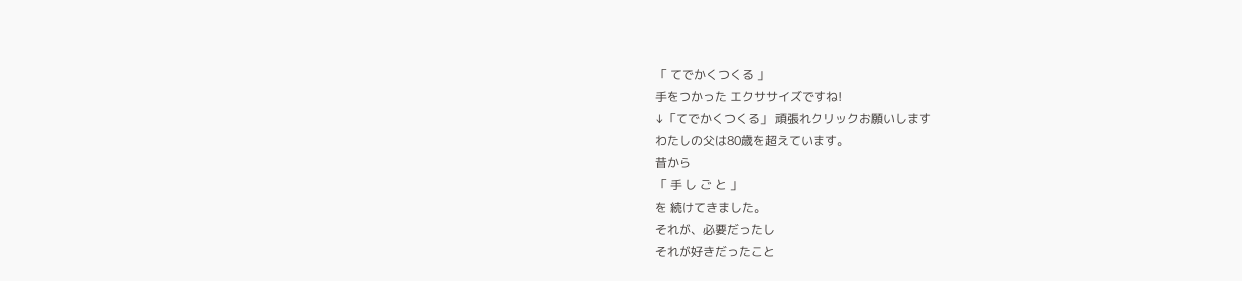「 てでかくつくる 」
手をつかった エクササイズですね!
↓「てでかくつくる」 頑張れクリックお願いします
わたしの父は80歳を超えています。
昔から
「 手 し ご と 」
を 続けてきました。
それが、必要だったし
それが好きだったこと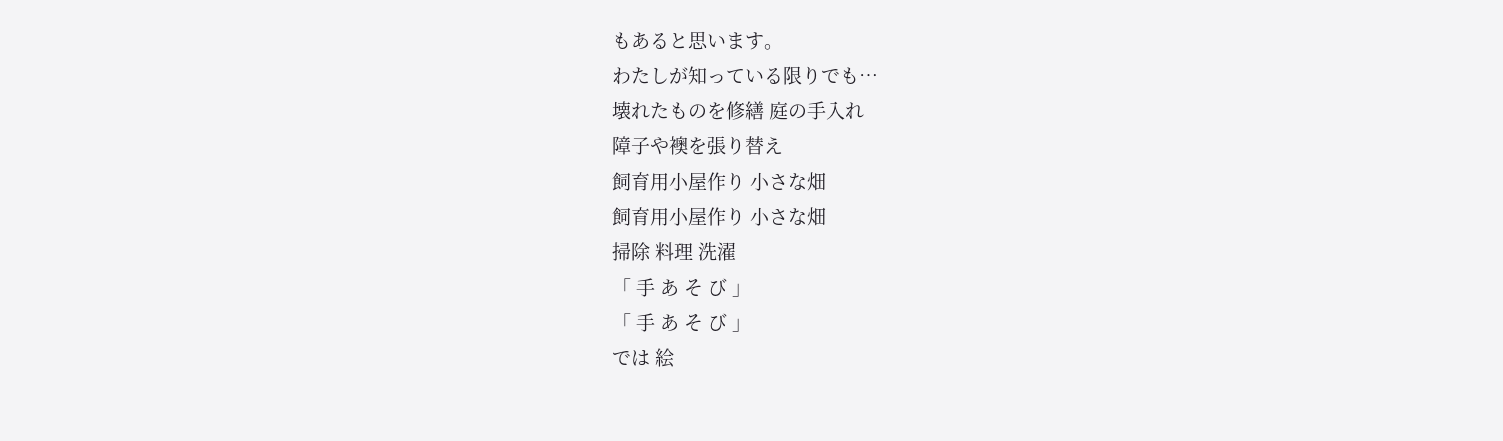もあると思います。
わたしが知っている限りでも…
壊れたものを修繕 庭の手入れ
障子や襖を張り替え
飼育用小屋作り 小さな畑
飼育用小屋作り 小さな畑
掃除 料理 洗濯
「 手 あ そ び 」
「 手 あ そ び 」
では 絵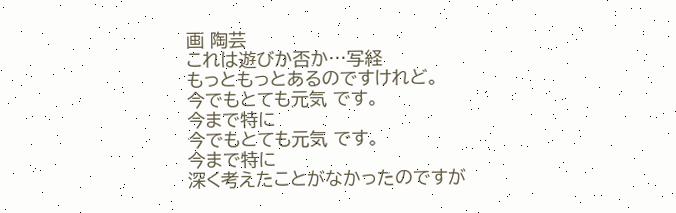画 陶芸
これは遊びか否か…写経
もっともっとあるのですけれど。
今でもとても元気 です。
今まで特に
今でもとても元気 です。
今まで特に
深く考えたことがなかったのですが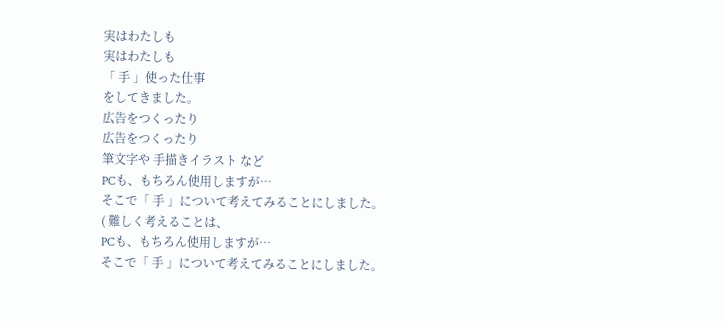実はわたしも
実はわたしも
「 手 」使った仕事
をしてきました。
広告をつくったり
広告をつくったり
筆文字や 手描きイラスト など
PCも、もちろん使用しますが…
そこで「 手 」について考えてみることにしました。
( 難しく考えることは、
PCも、もちろん使用しますが…
そこで「 手 」について考えてみることにしました。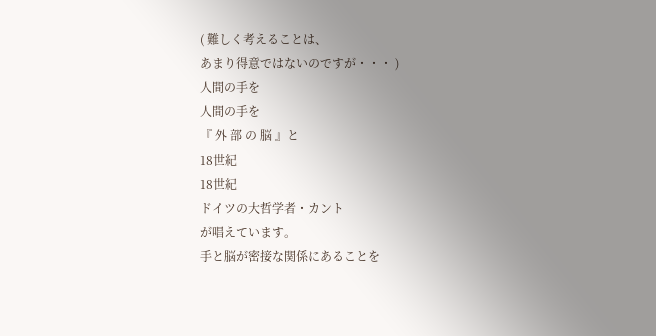( 難しく考えることは、
あまり得意ではないのですが・・・ )
人間の手を
人間の手を
『 外 部 の 脳 』と
18世紀
18世紀
ドイツの大哲学者・カント
が唱えています。
手と脳が密接な関係にあることを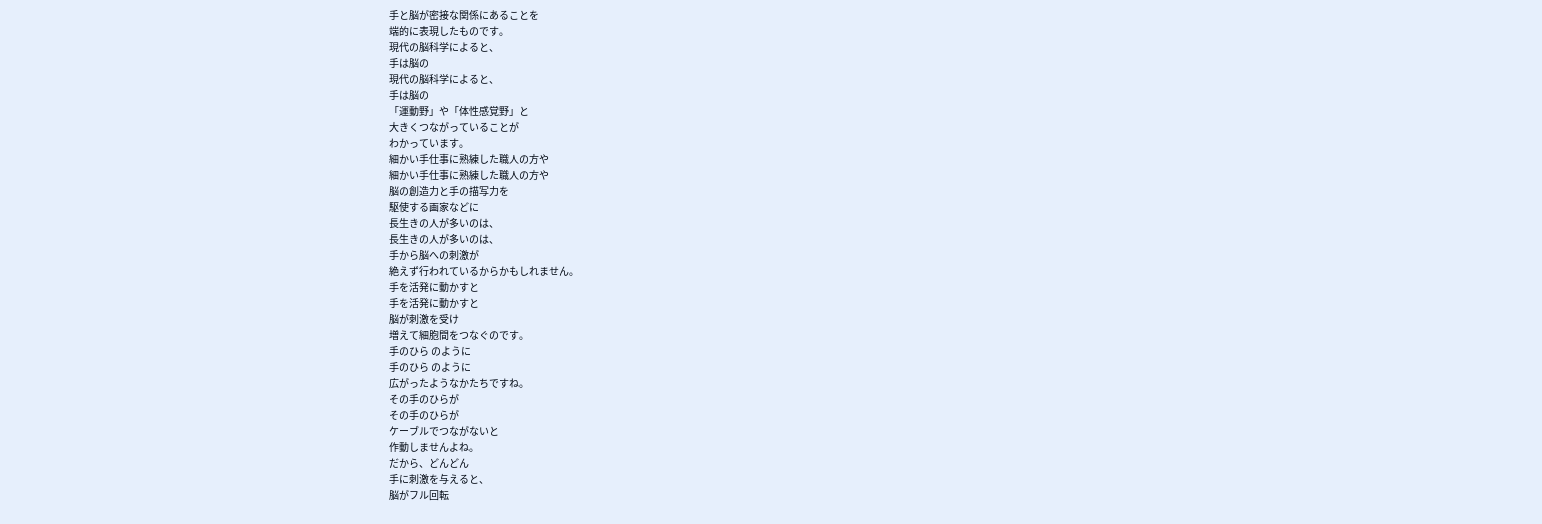手と脳が密接な関係にあることを
端的に表現したものです。
現代の脳科学によると、
手は脳の
現代の脳科学によると、
手は脳の
「運動野」や「体性感覚野」と
大きくつながっていることが
わかっています。
細かい手仕事に熟練した職人の方や
細かい手仕事に熟練した職人の方や
脳の創造力と手の描写力を
駆使する画家などに
長生きの人が多いのは、
長生きの人が多いのは、
手から脳への刺激が
絶えず行われているからかもしれません。
手を活発に動かすと
手を活発に動かすと
脳が刺激を受け
増えて細胞間をつなぐのです。
手のひら のように
手のひら のように
広がったようなかたちですね。
その手のひらが
その手のひらが
ケーブルでつながないと
作動しませんよね。
だから、どんどん
手に刺激を与えると、
脳がフル回転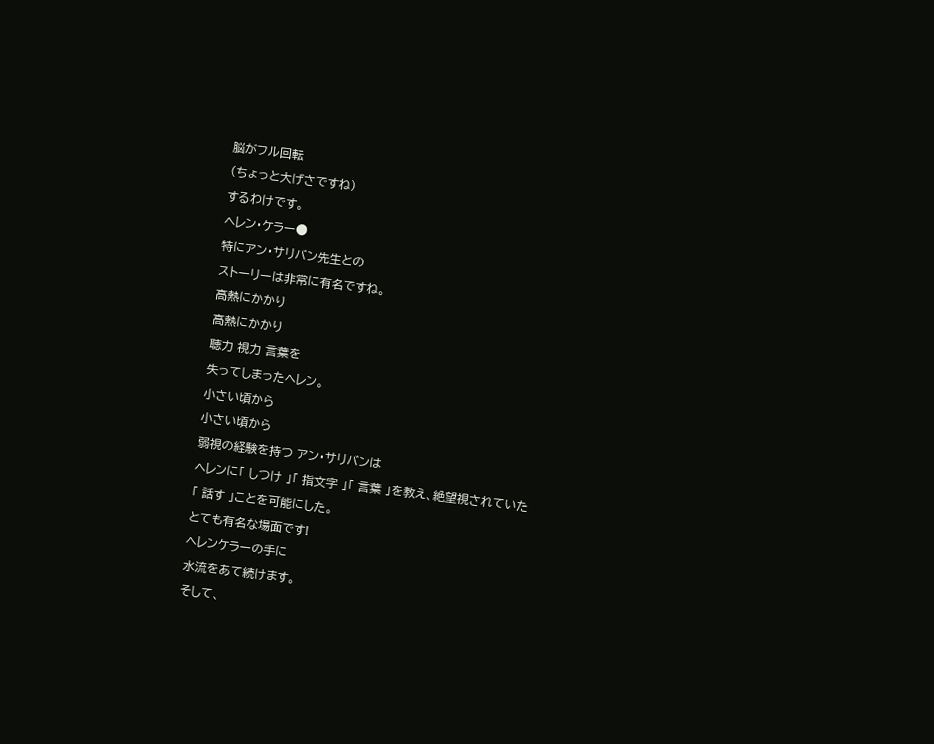脳がフル回転
(ちょっと大げさですね)
するわけです。
ヘレン・ケラー●
特にアン・サリバン先生との
ストーリーは非常に有名ですね。
高熱にかかり
高熱にかかり
聴力 視力 言葉を
失ってしまったヘレン。
小さい頃から
小さい頃から
弱視の経験を持つ アン・サリバンは
ヘレンに「 しつけ 」「 指文字 」「 言葉 」を教え、絶望視されていた
「 話す 」ことを可能にした。
とても有名な場面です!
ヘレンケラーの手に
水流をあて続けます。
そして、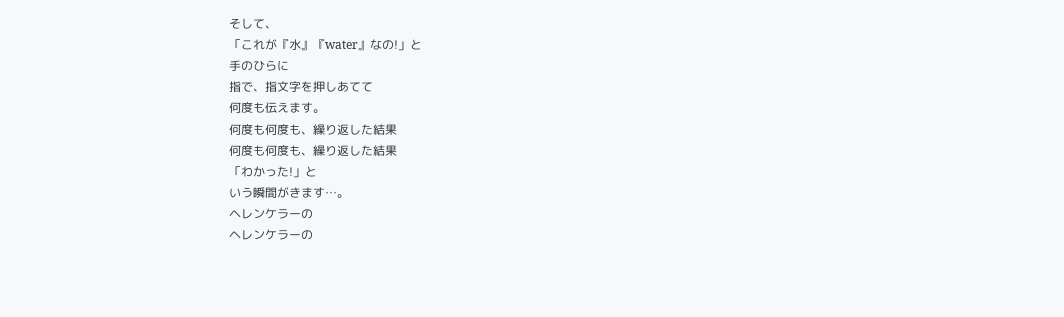そして、
「これが『水』『water』なの!」と
手のひらに
指で、指文字を押しあてて
何度も伝えます。
何度も何度も、繰り返した結果
何度も何度も、繰り返した結果
「わかった!」と
いう瞬間がきます…。
ヘレンケラーの
ヘレンケラーの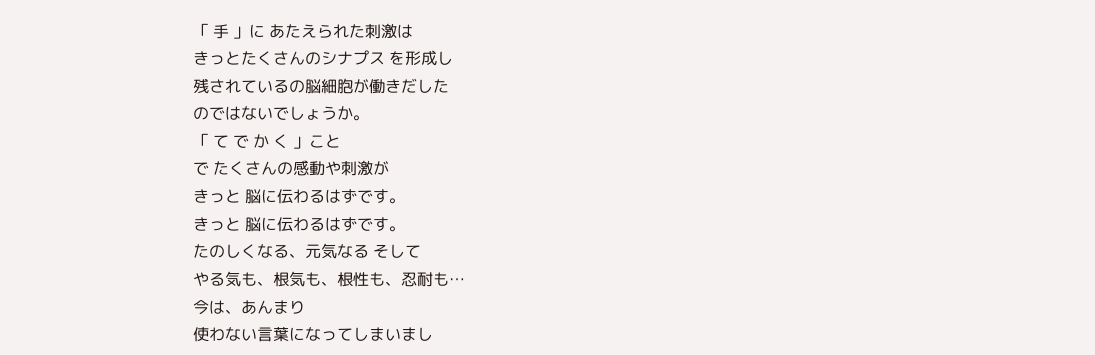「 手 」に あたえられた刺激は
きっとたくさんのシナプス を形成し
残されているの脳細胞が働きだした
のではないでしょうか。
「 て で か く 」こと
で たくさんの感動や刺激が
きっと 脳に伝わるはずです。
きっと 脳に伝わるはずです。
たのしくなる、元気なる そして
やる気も、根気も、根性も、忍耐も…
今は、あんまり
使わない言葉になってしまいまし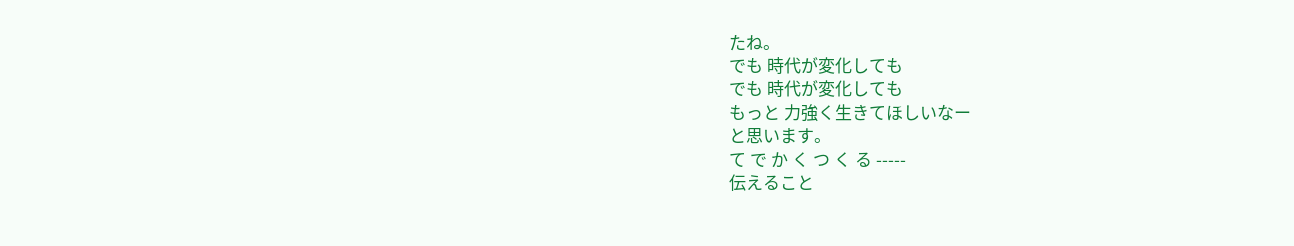たね。
でも 時代が変化しても
でも 時代が変化しても
もっと 力強く生きてほしいなー
と思います。
て で か く つ く る -----
伝えること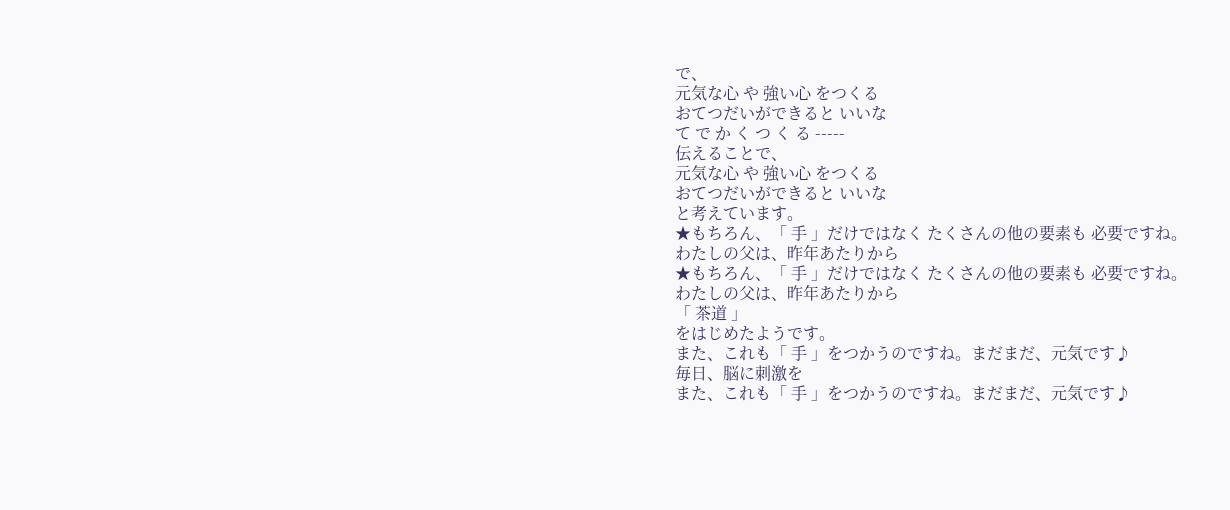で、
元気な心 や 強い心 をつくる
おてつだいができると いいな
て で か く つ く る -----
伝えることで、
元気な心 や 強い心 をつくる
おてつだいができると いいな
と考えています。
★もちろん、「 手 」だけではなく たくさんの他の要素も 必要ですね。
わたしの父は、昨年あたりから
★もちろん、「 手 」だけではなく たくさんの他の要素も 必要ですね。
わたしの父は、昨年あたりから
「 茶道 」
をはじめたようです。
また、これも「 手 」をつかうのですね。まだまだ、元気です♪
毎日、脳に刺激を
また、これも「 手 」をつかうのですね。まだまだ、元気です♪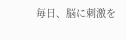毎日、脳に刺激を